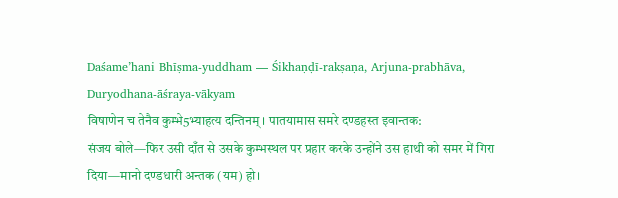Daśame’hani Bhīṣma-yuddham — Śikhaṇḍī-rakṣaṇa, Arjuna-prabhāva, Duryodhana-āśraya-vākyam
विषाणेन च तेनैव कुम्भे5भ्याहत्य दन्तिनम् । पातयामास समरे दण्डहस्त इवान्तक:
संजय बोले—फिर उसी दाँत से उसके कुम्भस्थल पर प्रहार करके उन्होंने उस हाथी को समर में गिरा दिया—मानो दण्डधारी अन्तक (यम) हो।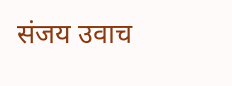संजय उवाच